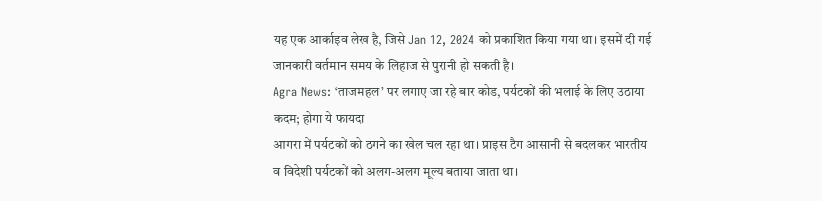यह एक आर्काइव लेख है, जिसे Jan 12, 2024 को प्रकाशित किया गया था। इसमें दी गई जानकारी वर्तमान समय के लिहाज से पुरानी हो सकती है।
Agra News: ‘ताजमहल’ पर लगाए जा रहे बार कोड, पर्यटकों की भलाई के लिए उठाया कदम; होगा ये फायदा
आगरा में पर्यटकों को ठगने का खेल चल रहा था। प्राइस टैग आसानी से बदलकर भारतीय व विदेशी पर्यटकों को अलग-अलग मूल्य बताया जाता था।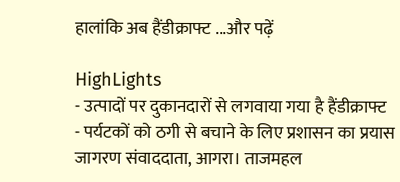हालांकि अब हैंडीक्राफ्ट ...और पढ़ें

HighLights
- उत्पादों पर दुकानदारों से लगवाया गया है हैंडीक्राफ्ट
- पर्यटकों को ठगी से बचाने के लिए प्रशासन का प्रयास
जागरण संवाददाता, आगरा। ताजमहल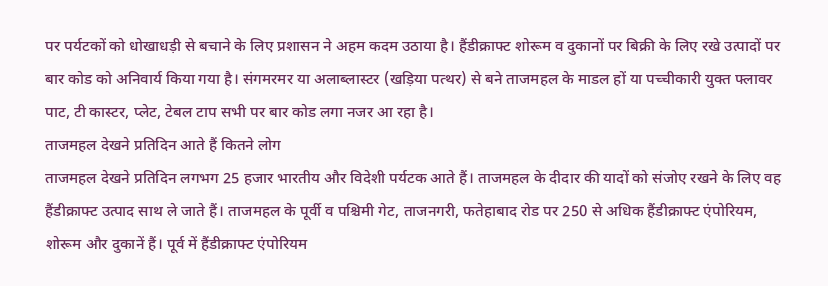पर पर्यटकों को धोखाधड़ी से बचाने के लिए प्रशासन ने अहम कदम उठाया है। हैंडीक्राफ्ट शोरूम व दुकानों पर बिक्री के लिए रखे उत्पादों पर बार कोड को अनिवार्य किया गया है। संगमरमर या अलाब्लास्टर (खड़िया पत्थर) से बने ताजमहल के माडल हों या पच्चीकारी युक्त फ्लावर पाट, टी कास्टर, प्लेट, टेबल टाप सभी पर बार कोड लगा नजर आ रहा है।
ताजमहल देखने प्रतिदिन आते हैं कितने लोग
ताजमहल देखने प्रतिदिन लगभग 25 हजार भारतीय और विदेशी पर्यटक आते हैं। ताजमहल के दीदार की यादों को संजोए रखने के लिए वह हैंडीक्राफ्ट उत्पाद साथ ले जाते हैं। ताजमहल के पूर्वी व पश्चिमी गेट, ताजनगरी, फतेहाबाद रोड पर 250 से अधिक हैंडीक्राफ्ट एंपोरियम, शोरूम और दुकानें हैं। पूर्व में हैंडीक्राफ्ट एंपोरियम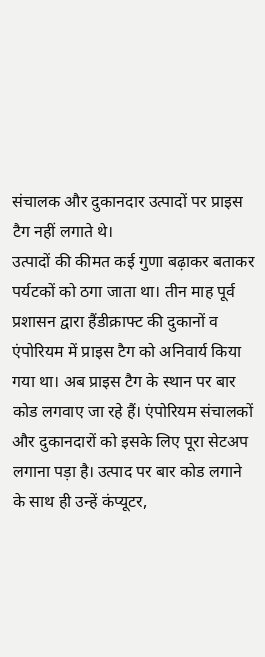संचालक और दुकानदार उत्पादों पर प्राइस टैग नहीं लगाते थे।
उत्पादों की कीमत कई गुणा बढ़ाकर बताकर पर्यटकों को ठगा जाता था। तीन माह पूर्व प्रशासन द्वारा हैंडीक्राफ्ट की दुकानों व एंपोरियम में प्राइस टैग को अनिवार्य किया गया था। अब प्राइस टैग के स्थान पर बार कोड लगवाए जा रहे हैं। एंपोरियम संचालकों और दुकानदारों को इसके लिए पूरा सेटअप लगाना पड़ा है। उत्पाद पर बार कोड लगाने के साथ ही उन्हें कंप्यूटर,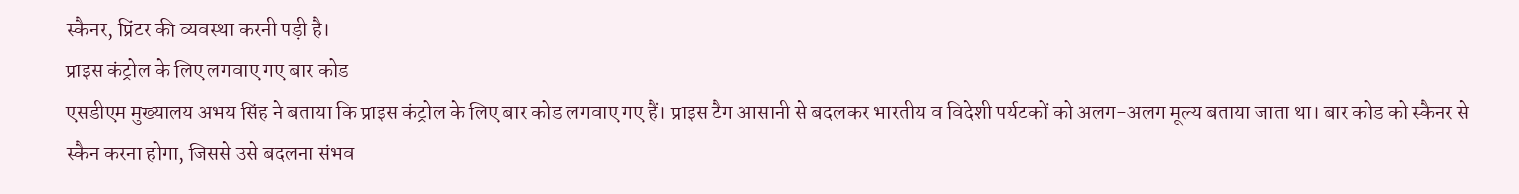स्कैनर, प्रिंटर की व्यवस्था करनी पड़ी है।
प्राइस कंट्रोल के लिए लगवाए गए बार कोड
एसडीएम मुख्यालय अभय सिंह ने बताया कि प्राइस कंट्रोल के लिए बार कोड लगवाए गए हैं। प्राइस टैग आसानी से बदलकर भारतीय व विदेशी पर्यटकों को अलग-अलग मूल्य बताया जाता था। बार कोड को स्कैनर से स्कैन करना होगा, जिससे उसे बदलना संभव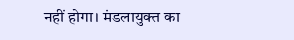नहीं होगा। मंडलायुक्त का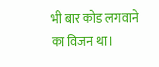भी बार कोड लगवाने का विजन था।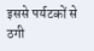इससे पर्यटकों से ठगी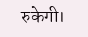रुकेगी।